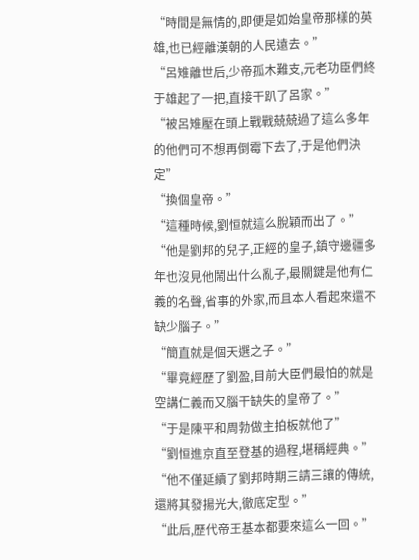“時間是無情的,即便是如始皇帝那樣的英雄,也已經離漢朝的人民遠去。”
“呂雉離世后,少帝孤木難支,元老功臣們終于雄起了一把,直接干趴了呂家。”
“被呂雉壓在頭上戰戰兢兢過了這么多年的他們可不想再倒霉下去了,于是他們決定”
“換個皇帝。”
“這種時候,劉恒就這么脫穎而出了。”
“他是劉邦的兒子,正經的皇子,鎮守邊疆多年也沒見他鬧出什么亂子,最關鍵是他有仁義的名聲,省事的外家,而且本人看起來還不缺少腦子。”
“簡直就是個天選之子。”
“畢竟經歷了劉盈,目前大臣們最怕的就是空講仁義而又腦干缺失的皇帝了。”
“于是陳平和周勃做主拍板就他了”
“劉恒進京直至登基的過程,堪稱經典。”
“他不僅延續了劉邦時期三請三讓的傳統,還將其發揚光大,徹底定型。”
“此后,歷代帝王基本都要來這么一回。”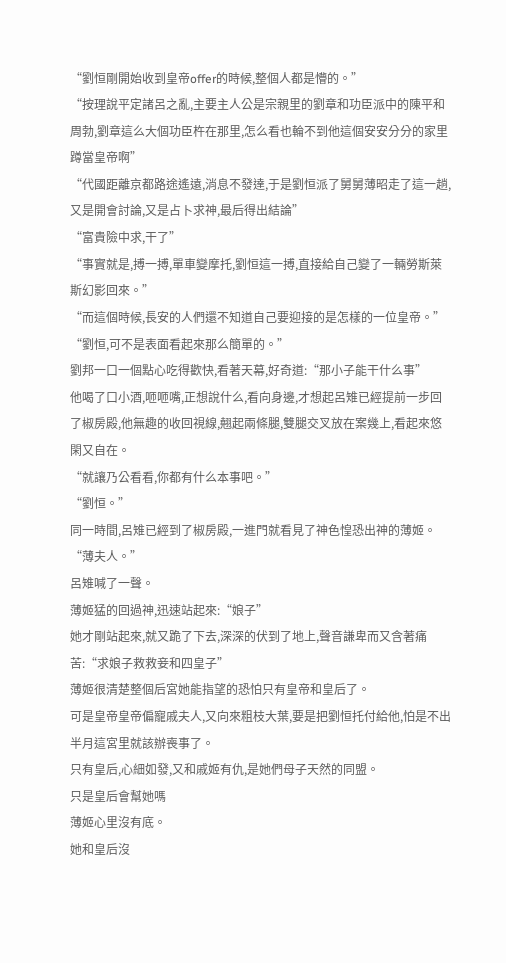“劉恒剛開始收到皇帝offer的時候,整個人都是懵的。”
“按理說平定諸呂之亂,主要主人公是宗親里的劉章和功臣派中的陳平和周勃,劉章這么大個功臣杵在那里,怎么看也輪不到他這個安安分分的家里蹲當皇帝啊”
“代國距離京都路途遙遠,消息不發達,于是劉恒派了舅舅薄昭走了這一趟,又是開會討論,又是占卜求神,最后得出結論”
“富貴險中求,干了”
“事實就是,搏一搏,單車變摩托,劉恒這一搏,直接給自己變了一輛勞斯萊斯幻影回來。”
“而這個時候,長安的人們還不知道自己要迎接的是怎樣的一位皇帝。”
“劉恒,可不是表面看起來那么簡單的。”
劉邦一口一個點心吃得歡快,看著天幕,好奇道:“那小子能干什么事”
他喝了口小酒,咂咂嘴,正想說什么,看向身邊,才想起呂雉已經提前一步回了椒房殿,他無趣的收回視線,翹起兩條腿,雙腿交叉放在案幾上,看起來悠閑又自在。
“就讓乃公看看,你都有什么本事吧。”
“劉恒。”
同一時間,呂雉已經到了椒房殿,一進門就看見了神色惶恐出神的薄姬。
“薄夫人。”
呂雉喊了一聲。
薄姬猛的回過神,迅速站起來:“娘子”
她才剛站起來,就又跪了下去,深深的伏到了地上,聲音謙卑而又含著痛苦:“求娘子救救妾和四皇子”
薄姬很清楚整個后宮她能指望的恐怕只有皇帝和皇后了。
可是皇帝皇帝偏寵戚夫人,又向來粗枝大葉,要是把劉恒托付給他,怕是不出半月這宮里就該辦喪事了。
只有皇后,心細如發,又和戚姬有仇,是她們母子天然的同盟。
只是皇后會幫她嗎
薄姬心里沒有底。
她和皇后沒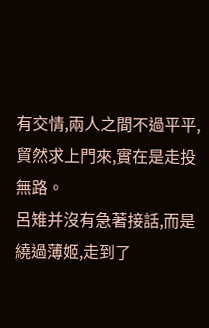有交情,兩人之間不過平平,貿然求上門來,實在是走投無路。
呂雉并沒有急著接話,而是繞過薄姬,走到了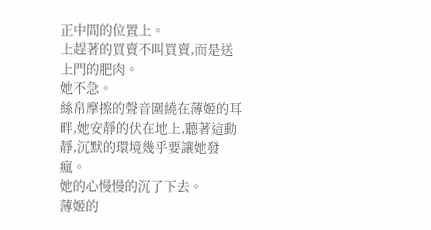正中間的位置上。
上趕著的買賣不叫買賣,而是送上門的肥肉。
她不急。
絲帛摩擦的聲音圍繞在薄姬的耳畔,她安靜的伏在地上,聽著這動靜,沉默的環境幾乎要讓她發瘋。
她的心慢慢的沉了下去。
薄姬的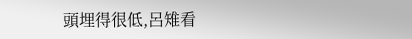頭埋得很低,呂雉看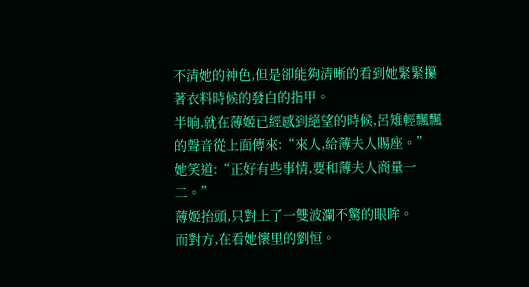不清她的神色,但是卻能夠清晰的看到她緊緊攥著衣料時候的發白的指甲。
半晌,就在薄姬已經感到絕望的時候,呂雉輕飄飄的聲音從上面傳來:“來人,給薄夫人賜座。”
她笑道:“正好有些事情,要和薄夫人商量一二。”
薄姬抬頭,只對上了一雙波瀾不驚的眼眸。
而對方,在看她懷里的劉恒。